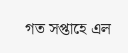গত সপ্তাহে এল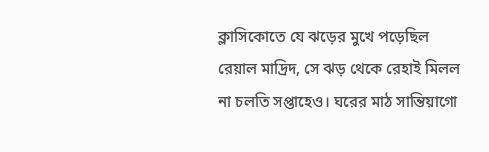ক্লাসিকোতে যে ঝড়ের মুখে পড়েছিল রেয়াল মাদ্রিদ, সে ঝড় থেকে রেহাই মিলল না চলতি সপ্তাহেও। ঘরের মাঠ সান্তিয়াগো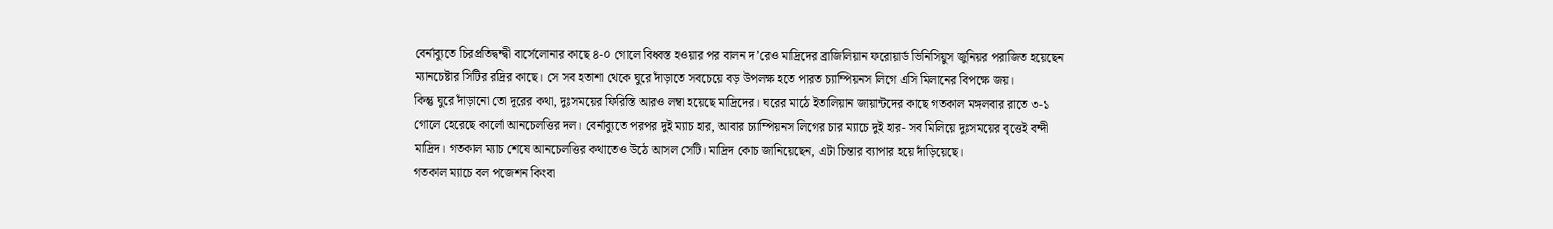বের্নাব্যুতে চিরপ্রতিদ্বন্দ্বী বার্সেলোনার কাছে ৪-০ গোলে বিধ্বস্ত হওয়ার পর বালন দ’রেও মাদ্রিদের ব্রাজিলিয়ান ফরোয়ার্ড ভিনিসিয়ুস জুনিয়র পরাজিত হয়েছেন ম্যানচেষ্টার সিটির রদ্রির কাছে। সে সব হতাশা থেকে ঘুরে দাঁড়াতে সবচেয়ে বড় উপলক্ষ হতে পারত চ্যাম্পিয়নস লিগে এসি মিলানের বিপক্ষে জয়।
কিন্তু ঘুরে দাঁড়ানো তো দূরের কথা, দুঃসময়ের ফিরিস্তি আরও লম্বা হয়েছে মাদ্রিদের। ঘরের মাঠে ইতালিয়ান জায়ান্টদের কাছে গতকাল মঙ্গলবার রাতে ৩-১ গোলে হেরেছে কার্লো আনচেলত্তির দল। বের্নাব্যুতে পরপর দুই ম্যাচ হার, আবার চ্যাম্পিয়নস লিগের চার ম্যাচে দুই হার- সব মিলিয়ে দুঃসময়ের বৃত্তেই বন্দী মাদ্রিদ। গতকাল ম্যাচ শেষে আনচেলত্তির কথাতেও উঠে আসল সেটি। মাদ্রিদ কোচ জানিয়েছেন, এটা চিন্তার ব্যাপার হয়ে দাঁড়িয়েছে।
গতকাল ম্যাচে বল পজেশন কিংবা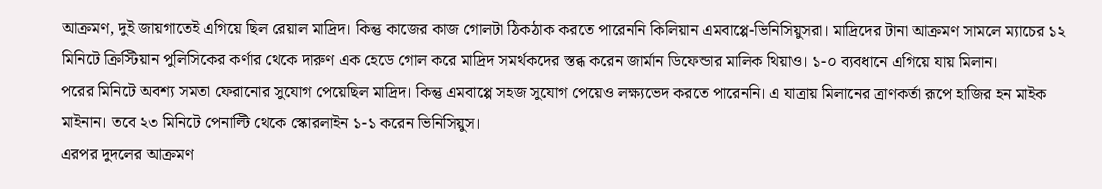আক্রমণ, দুই জায়গাতেই এগিয়ে ছিল রেয়াল মাদ্রিদ। কিন্তু কাজের কাজ গোলটা ঠিকঠাক করতে পারেননি কিলিয়ান এমবাপ্পে-ভিনিসিয়ুসরা। মাদ্রিদের টানা আক্রমণ সামলে ম্যাচের ১২ মিনিটে ক্রিস্টিয়ান পুলিসিকের কর্ণার থেকে দারুণ এক হেডে গোল করে মাদ্রিদ সমর্থকদের স্তব্ধ করেন জার্মান ডিফেন্ডার মালিক থিয়াও। ১-০ ব্যবধানে এগিয়ে যায় মিলান।
পরের মিনিটে অবশ্য সমতা ফেরানোর সুযোগ পেয়েছিল মাদ্রিদ। কিন্তু এমবাপ্পে সহজ সুযোগ পেয়েও লক্ষ্যভেদ করতে পারেননি। এ যাত্রায় মিলানের ত্রাণকর্তা রূপে হাজির হন মাইক মাইনান। তবে ২৩ মিনিটে পেনাল্টি থেকে স্কোরলাইন ১-১ করেন ভিনিসিয়ুস।
এরপর দুদলের আক্রমণ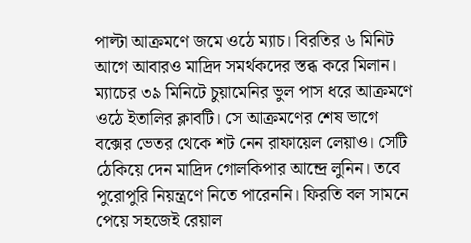পাল্টা আক্রমণে জমে ওঠে ম্যাচ। বিরতির ৬ মিনিট আগে আবারও মাদ্রিদ সমর্থকদের স্তব্ধ করে মিলান। ম্যাচের ৩৯ মিনিটে চুয়ামেনির ভুল পাস ধরে আক্রমণে ওঠে ইতালির ক্লাবটি। সে আক্রমণের শেষ ভাগে বক্সের ভেতর থেকে শট নেন রাফায়েল লেয়াও। সেটি ঠেকিয়ে দেন মাদ্রিদ গোলকিপার আন্দ্রে লুনিন। তবে পুরোপুরি নিয়ন্ত্রণে নিতে পারেননি। ফিরতি বল সামনে পেয়ে সহজেই রেয়াল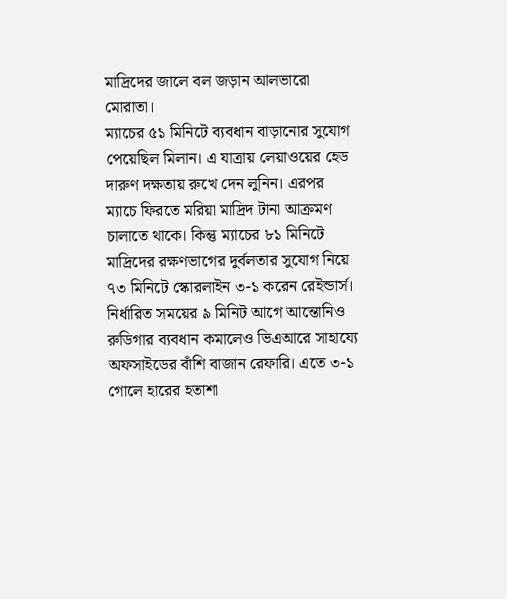মাদ্রিদের জালে বল জড়ান আলভারো মোরাতা।
ম্যাচের ৫১ মিনিটে ব্যবধান বাড়ানোর সুযোগ পেয়েছিল মিলান। এ যাত্রায় লেয়াওয়ের হেড দারুণ দক্ষতায় রুখে দেন লুনিন। এরপর ম্যাচে ফিরতে মরিয়া মাদ্রিদ টানা আক্রমণ চালাতে থাকে। কিন্তু ম্যাচের ৮১ মিনিটে মাদ্রিদের রক্ষণভাগের দুর্বলতার সুযোগ নিয়ে ৭৩ মিনিটে স্কোরলাইন ৩-১ করেন রেইন্ডার্স।
নির্ধারিত সময়ের ৯ মিনিট আগে আন্তোনিও রুডিগার ব্যবধান কমালেও ভিএআরে সাহায্যে অফসাইডের বাঁশি বাজান রেফারি। এতে ৩-১ গোলে হারের হতাশা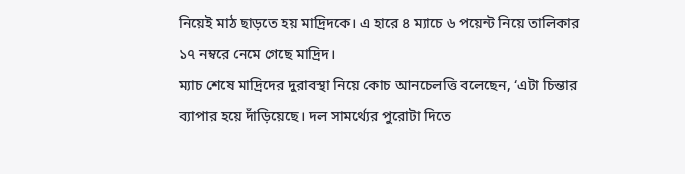নিয়েই মাঠ ছাড়তে হয় মাদ্রিদকে। এ হারে ৪ ম্যাচে ৬ পয়েন্ট নিয়ে তালিকার ১৭ নম্বরে নেমে গেছে মাদ্রিদ।
ম্যাচ শেষে মাদ্রিদের দুরাবস্থা নিয়ে কোচ আনচেলত্তি বলেছেন, ‘এটা চিন্তার ব্যাপার হয়ে দাঁড়িয়েছে। দল সামর্থ্যের পুরোটা দিতে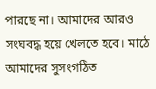পারছে না। আমাদের আরও সংঘবদ্ধ হয়ে খেলতে হবে। মাঠে আমাদের সুসংগঠিত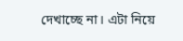দেখাচ্ছে না। এটা নিয়ে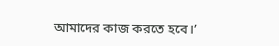আমাদের কাজ করতে হবে।’